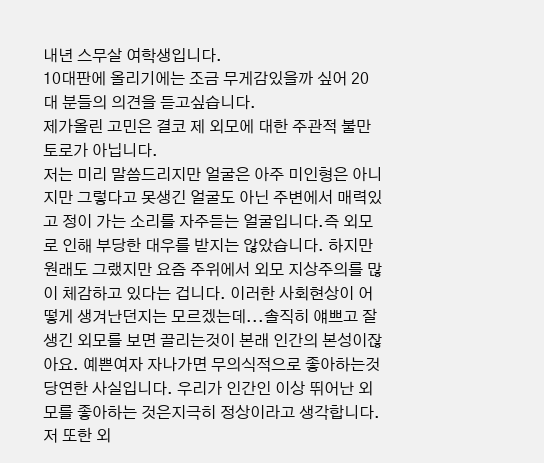내년 스무살 여학생입니다.
10대판에 올리기에는 조금 무게감있을까 싶어 20대 분들의 의견을 듣고싶습니다.
제가올린 고민은 결코 제 외모에 대한 주관적 불만토로가 아닙니다.
저는 미리 말씀드리지만 얼굴은 아주 미인형은 아니지만 그렇다고 못생긴 얼굴도 아닌 주변에서 매력있고 정이 가는 소리를 자주듣는 얼굴입니다.즉 외모로 인해 부당한 대우를 받지는 않았습니다. 하지만 원래도 그랬지만 요즘 주위에서 외모 지상주의를 많이 체감하고 있다는 겁니다. 이러한 사회현상이 어떻게 생겨난던지는 모르겠는데...솔직히 얘쁘고 잘생긴 외모를 보면 끌리는것이 본래 인간의 본성이잖아요. 예쁜여자 자나가면 무의식적으로 좋아하는것 당연한 사실입니다. 우리가 인간인 이상 뛰어난 외모를 좋아하는 것은지극히 정상이라고 생각합니다. 저 또한 외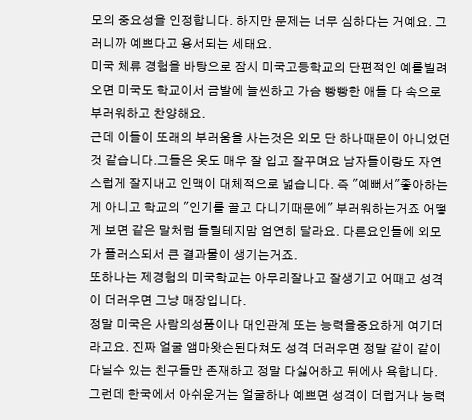모의 중요성을 인정합니다. 하지만 문제는 너무 심하다는 거예요. 그러니까 예쁘다고 용서되는 세태요.
미국 체류 경험을 바탕으로 잠시 미국고등학교의 단편적인 예를빌려오면 미국도 학교이서 금발에 늘씬하고 가슴 빵빵한 애들 다 속으로 부러워하고 찬양해요.
근데 이들이 또래의 부러움을 사는것은 외모 단 하나때문이 아니었던것 같습니다.그들은 옷도 매우 잘 입고 잘꾸며요 남자들이랑도 자연스럽게 잘지내고 인맥이 대체적으로 넓습니다. 즉 "예뻐서"좋아하는게 아니고 학교의 "인기를 끌고 다니기때문에" 부러워하는거죠 어떻게 보면 같은 말처럼 들릴테지맘 엄연히 달라요. 다른요인들에 외모가 플러스되서 큰 결과물이 생기는거죠.
또하나는 제경험의 미국학교는 아무리잘나고 잘생기고 어때고 성격이 더러우면 그냥 매장입니다.
정말 미국은 사람의성품이나 대인관계 또는 능력을중요하게 여기더라고요. 진짜 얼굴 앰마왓슨된다쳐도 성격 더러우면 정말 같이 같이 다닐수 있는 친구들만 존재하고 정말 다싫어하고 뒤에사 욕합니다.
그런데 한국에서 아쉬운거는 얼굴하나 예쁘면 성격이 더럽거나 능력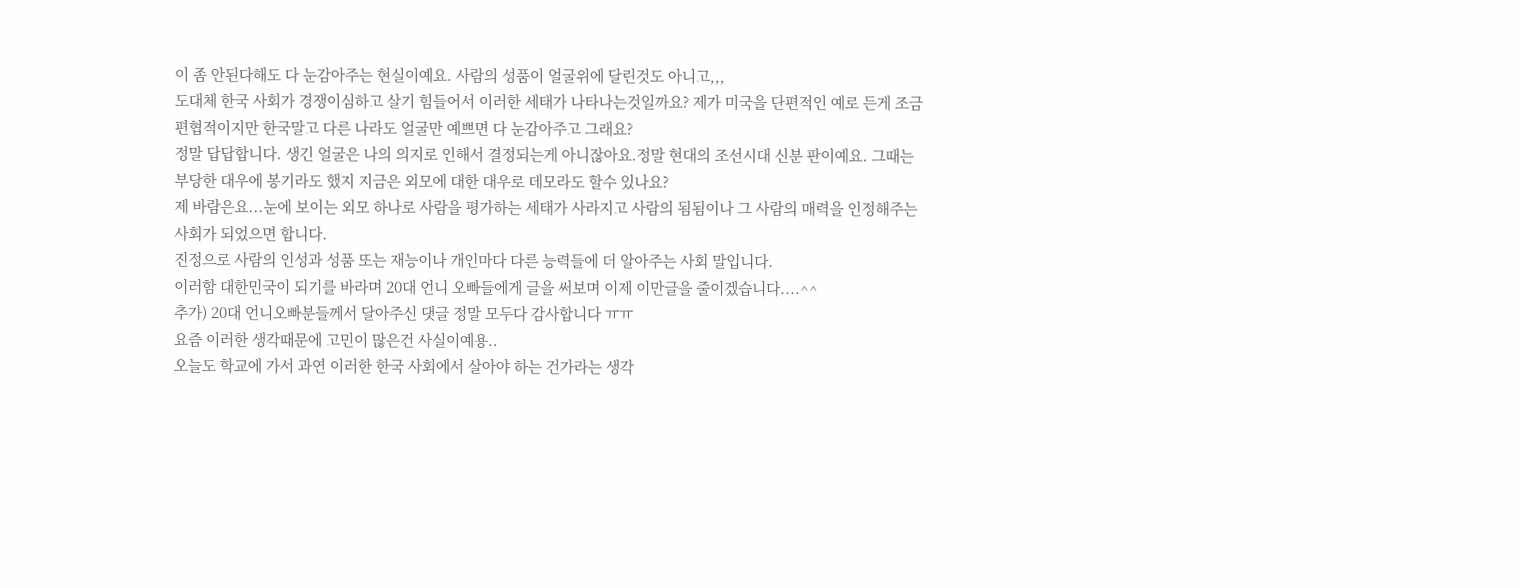이 좀 안된다해도 다 눈감아주는 현실이예요. 사람의 성품이 얼굴위에 달린것도 아니고,,,
도대체 한국 사회가 경쟁이심하고 살기 힘들어서 이러한 세태가 나타나는것일까요? 제가 미국을 단편적인 예로 든게 조금 편협적이지만 한국말고 다른 나라도 얼굴만 예쁘면 다 눈감아주고 그래요?
정말 답답합니다. 생긴 얼굴은 나의 의지로 인해서 결정되는게 아니잖아요.정말 현대의 조선시대 신분 판이예요. 그때는 부당한 대우에 봉기라도 했지 지금은 외모에 대한 대우로 데모라도 할수 있나요?
제 바람은요...눈에 보이는 외모 하나로 사람을 평가하는 세태가 사라지고 사람의 됨됨이나 그 사람의 매력을 인정해주는 사회가 되었으면 합니다.
진정으로 사람의 인성과 성품 또는 재능이나 개인마다 다른 능력들에 더 알아주는 사회 말입니다.
이러함 대한민국이 되기를 바라며 20대 언니 오빠들에게 글을 써보며 이제 이만글을 줄이겠습니다....^^
추가) 20대 언니오빠분들께서 달아주신 댓글 정말 모두다 감사합니다 ㅠㅠ
요즘 이러한 생각때문에 고민이 많은건 사실이예용..
오늘도 학교에 가서 과연 이러한 한국 사회에서 살아야 하는 건가라는 생각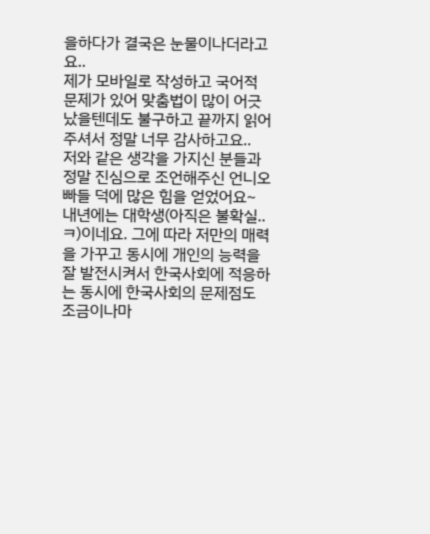을하다가 결국은 눈물이나더라고요..
제가 모바일로 작성하고 국어적 문제가 있어 맞춤법이 많이 어긋났을텐데도 불구하고 끝까지 읽어주셔서 정말 너무 감사하고요..
저와 같은 생각을 가지신 분들과 정말 진심으로 조언해주신 언니오빠들 덕에 많은 힘을 얻었어요~
내년에는 대학생(아직은 불확실..ㅋ)이네요. 그에 따라 저만의 매력을 가꾸고 동시에 개인의 능력을 잘 발전시켜서 한국사회에 적응하는 동시에 한국사회의 문제점도 조금이나마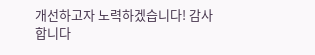개선하고자 노력하겠습니다! 감사합니다